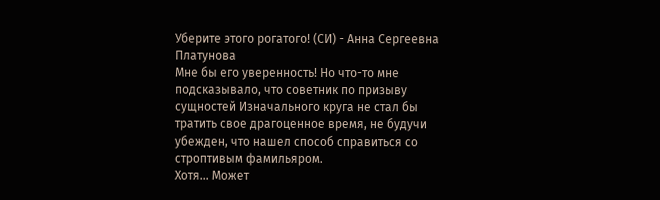Уберите этого рогатого! (СИ) - Анна Сергеевна Платунова
Мне бы его уверенность! Но что-то мне подсказывало, что советник по призыву сущностей Изначального круга не стал бы тратить свое драгоценное время, не будучи убежден, что нашел способ справиться со строптивым фамильяром.
Хотя… Может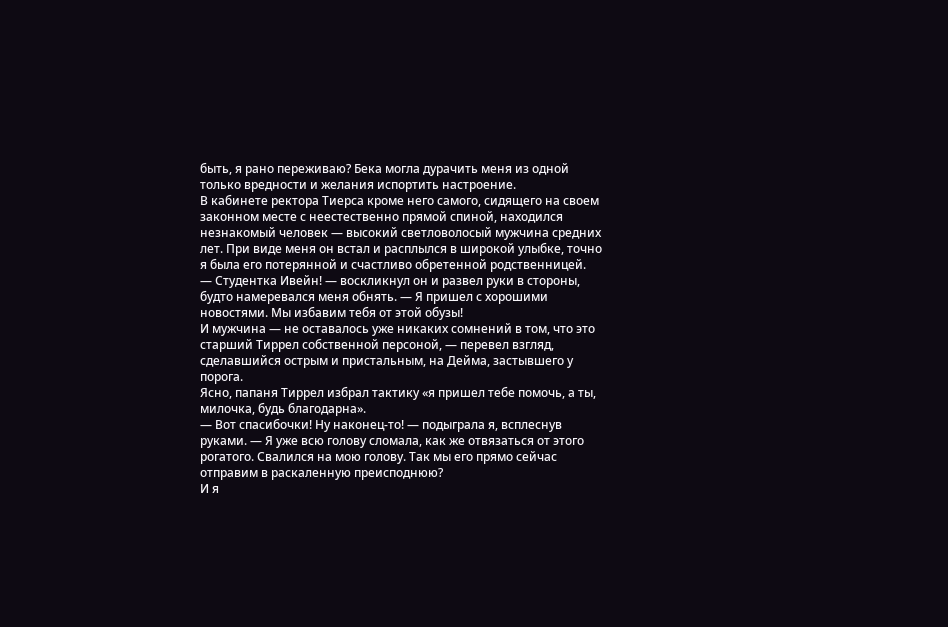быть, я рано переживаю? Бека могла дурачить меня из одной только вредности и желания испортить настроение.
В кабинете ректора Тиерса кроме него самого, сидящего на своем законном месте с неестественно прямой спиной, находился незнакомый человек — высокий светловолосый мужчина средних лет. При виде меня он встал и расплылся в широкой улыбке, точно я была его потерянной и счастливо обретенной родственницей.
— Студентка Ивейн! — воскликнул он и развел руки в стороны, будто намеревался меня обнять. — Я пришел с хорошими новостями. Мы избавим тебя от этой обузы!
И мужчина — не оставалось уже никаких сомнений в том, что это старший Тиррел собственной персоной, — перевел взгляд, сделавшийся острым и пристальным, на Дейма, застывшего у порога.
Ясно, папаня Тиррел избрал тактику «я пришел тебе помочь, а ты, милочка, будь благодарна».
— Вот спасибочки! Ну наконец-то! — подыграла я, всплеснув руками. — Я уже всю голову сломала, как же отвязаться от этого рогатого. Свалился на мою голову. Так мы его прямо сейчас отправим в раскаленную преисподнюю?
И я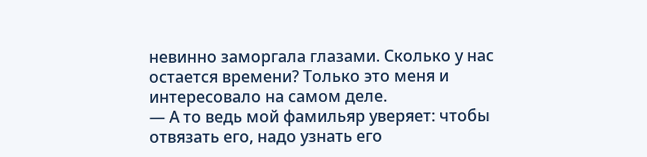невинно заморгала глазами. Сколько у нас остается времени? Только это меня и интересовало на самом деле.
— А то ведь мой фамильяр уверяет: чтобы отвязать его, надо узнать его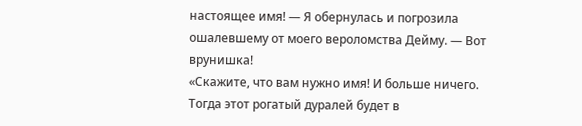настоящее имя! — Я обернулась и погрозила ошалевшему от моего вероломства Дейму. — Вот врунишка!
«Скажите, что вам нужно имя! И больше ничего. Тогда этот рогатый дуралей будет в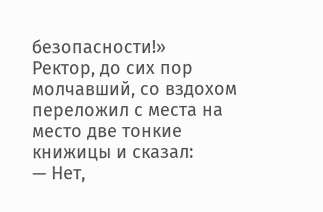безопасности!»
Ректор, до сих пор молчавший, со вздохом переложил с места на место две тонкие книжицы и сказал:
— Нет,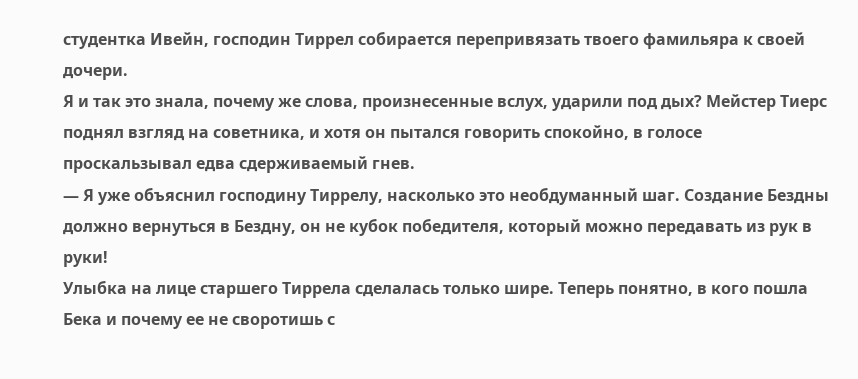студентка Ивейн, господин Тиррел собирается перепривязать твоего фамильяра к своей дочери.
Я и так это знала, почему же слова, произнесенные вслух, ударили под дых? Мейстер Тиерс поднял взгляд на советника, и хотя он пытался говорить спокойно, в голосе проскальзывал едва сдерживаемый гнев.
— Я уже объяснил господину Тиррелу, насколько это необдуманный шаг. Создание Бездны должно вернуться в Бездну, он не кубок победителя, который можно передавать из рук в руки!
Улыбка на лице старшего Тиррела сделалась только шире. Теперь понятно, в кого пошла Бека и почему ее не своротишь с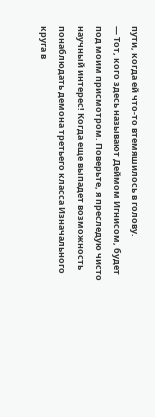пути, когда ей что-то втемяшилось в голову.
— Тот, кого здесь называют Деймом Игнисом, будет под моим присмотром. Поверьте, я преследую чисто научный интерес! Когда еще выпадет возможность понаблюдать демона третьего класса Изначального круга в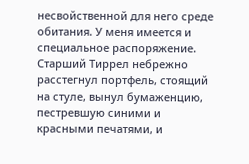несвойственной для него среде обитания. У меня имеется и специальное распоряжение.
Старший Тиррел небрежно расстегнул портфель, стоящий на стуле, вынул бумаженцию, пестревшую синими и красными печатями, и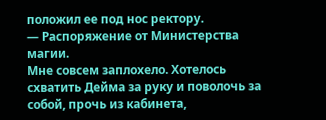положил ее под нос ректору.
— Распоряжение от Министерства магии.
Мне совсем заплохело. Хотелось схватить Дейма за руку и поволочь за собой, прочь из кабинета,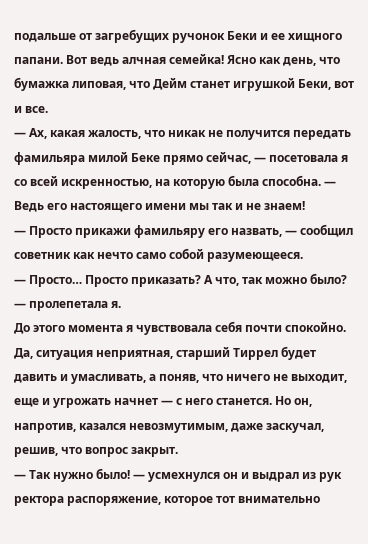подальше от загребущих ручонок Беки и ее хищного папани. Вот ведь алчная семейка! Ясно как день, что бумажка липовая, что Дейм станет игрушкой Беки, вот и все.
— Ах, какая жалость, что никак не получится передать фамильяра милой Беке прямо сейчас, — посетовала я со всей искренностью, на которую была способна. — Ведь его настоящего имени мы так и не знаем!
— Просто прикажи фамильяру его назвать, — сообщил советник как нечто само собой разумеющееся.
— Просто… Просто приказать? А что, так можно было? — пролепетала я.
До этого момента я чувствовала себя почти спокойно. Да, ситуация неприятная, старший Тиррел будет давить и умасливать, а поняв, что ничего не выходит, еще и угрожать начнет — с него станется. Но он, напротив, казался невозмутимым, даже заскучал, решив, что вопрос закрыт.
— Так нужно было! — усмехнулся он и выдрал из рук ректора распоряжение, которое тот внимательно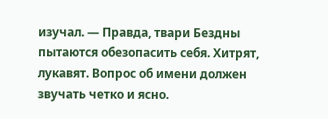изучал. — Правда, твари Бездны пытаются обезопасить себя. Хитрят, лукавят. Вопрос об имени должен звучать четко и ясно.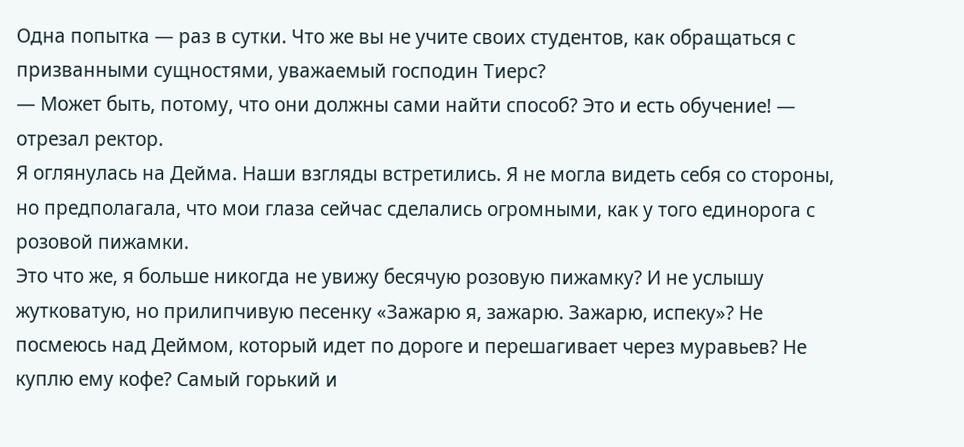Одна попытка — раз в сутки. Что же вы не учите своих студентов, как обращаться с призванными сущностями, уважаемый господин Тиерс?
— Может быть, потому, что они должны сами найти способ? Это и есть обучение! — отрезал ректор.
Я оглянулась на Дейма. Наши взгляды встретились. Я не могла видеть себя со стороны, но предполагала, что мои глаза сейчас сделались огромными, как у того единорога с розовой пижамки.
Это что же, я больше никогда не увижу бесячую розовую пижамку? И не услышу жутковатую, но прилипчивую песенку «Зажарю я, зажарю. Зажарю, испеку»? Не посмеюсь над Деймом, который идет по дороге и перешагивает через муравьев? Не куплю ему кофе? Самый горький и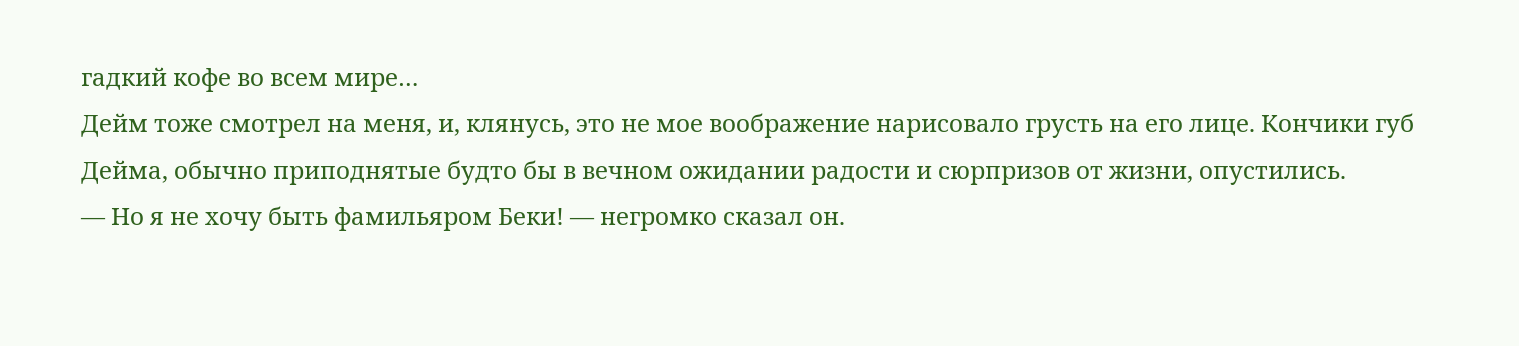гадкий кофе во всем мире…
Дейм тоже смотрел на меня, и, клянусь, это не мое воображение нарисовало грусть на его лице. Кончики губ Дейма, обычно приподнятые будто бы в вечном ожидании радости и сюрпризов от жизни, опустились.
— Но я не хочу быть фамильяром Беки! — негромко сказал он.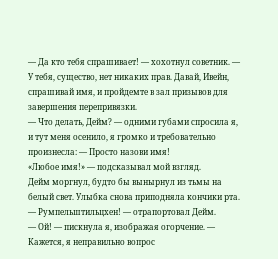— Да кто тебя спрашивает! — хохотнул советник. — У тебя, существо, нет никаких прав. Давай, Ивейн, спрашивай имя, и пройдемте в зал призывов для завершения перепривязки.
— Что делать, Дейм? — одними губами спросила я, и тут меня осенило, я громко и требовательно произнесла: — Просто назови имя!
«Любое имя!» — подсказывал мой взгляд.
Дейм моргнул, будто бы вынырнул из тьмы на белый свет. Улыбка снова приподняла кончики рта.
— Румпельштильцхен! — отрапортовал Дейм.
— Ой! — пискнула я, изображая огорчение. — Кажется, я неправильно вопрос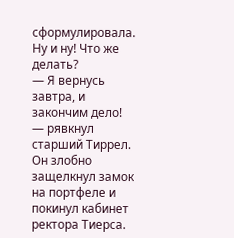сформулировала. Ну и ну! Что же делать?
— Я вернусь завтра, и закончим дело! — рявкнул старший Тиррел.
Он злобно защелкнул замок на портфеле и покинул кабинет ректора Тиерса.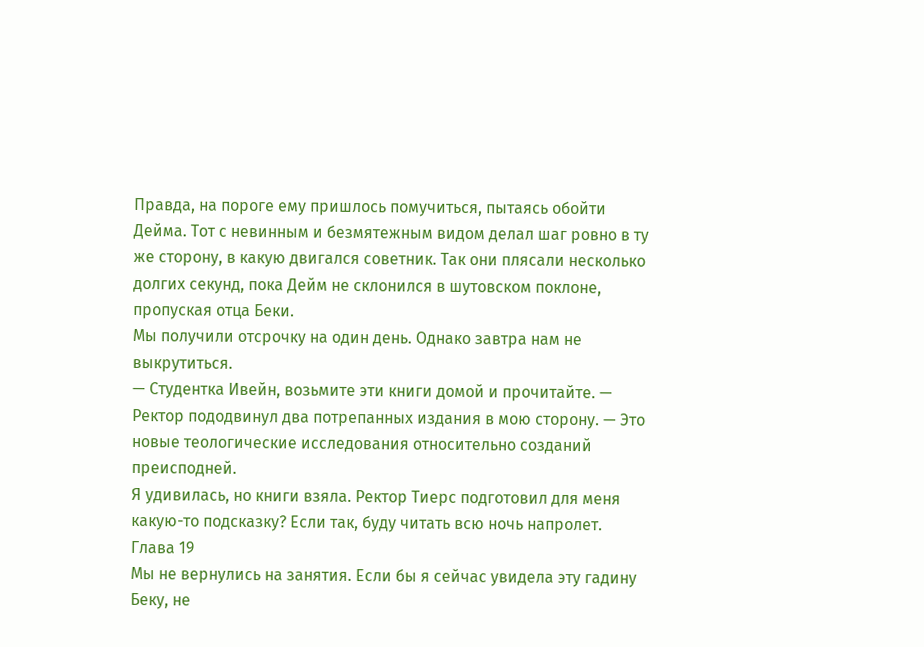Правда, на пороге ему пришлось помучиться, пытаясь обойти Дейма. Тот с невинным и безмятежным видом делал шаг ровно в ту же сторону, в какую двигался советник. Так они плясали несколько долгих секунд, пока Дейм не склонился в шутовском поклоне, пропуская отца Беки.
Мы получили отсрочку на один день. Однако завтра нам не выкрутиться.
— Студентка Ивейн, возьмите эти книги домой и прочитайте. — Ректор пододвинул два потрепанных издания в мою сторону. — Это новые теологические исследования относительно созданий преисподней.
Я удивилась, но книги взяла. Ректор Тиерс подготовил для меня какую-то подсказку? Если так, буду читать всю ночь напролет.
Глава 19
Мы не вернулись на занятия. Если бы я сейчас увидела эту гадину Беку, не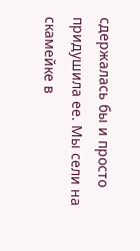сдержалась бы и просто придушила ее. Мы сели на скамейке в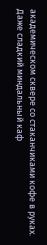академическом сквере со стаканчиками кофе в руках. Даже сладкий миндальный каф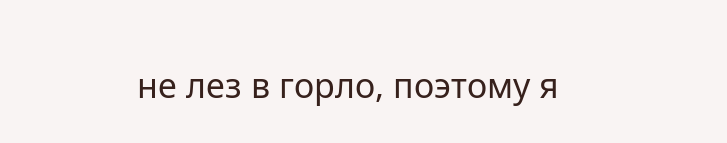не лез в горло, поэтому я